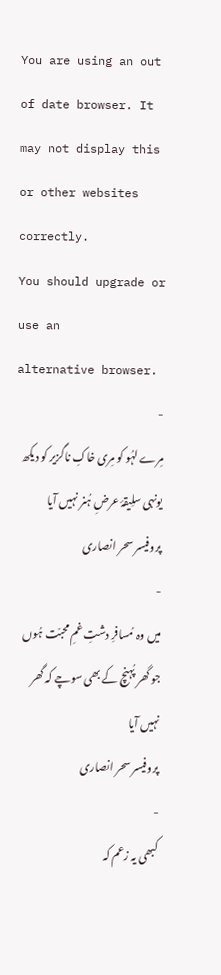You are using an out of date browser. It may not display this or other websites correctly.
You should upgrade or use an
alternative browser.
-
مِرے لہُو کو مِری خاکِ ناگزیر کو دیکھ
یونہی سلِیقۂ عرضِ ہُنر نہیں آیا
پروفیسر سحر انصاری
-
میں وہ مُسافرِ دشتِ غمِ محبّت ہُوں
جو گھر پُہنچ کے بھی سوچے کہ گھر نہیں آیا
پروفیسر سحر انصاری
-
کبھی یہ زعم کہ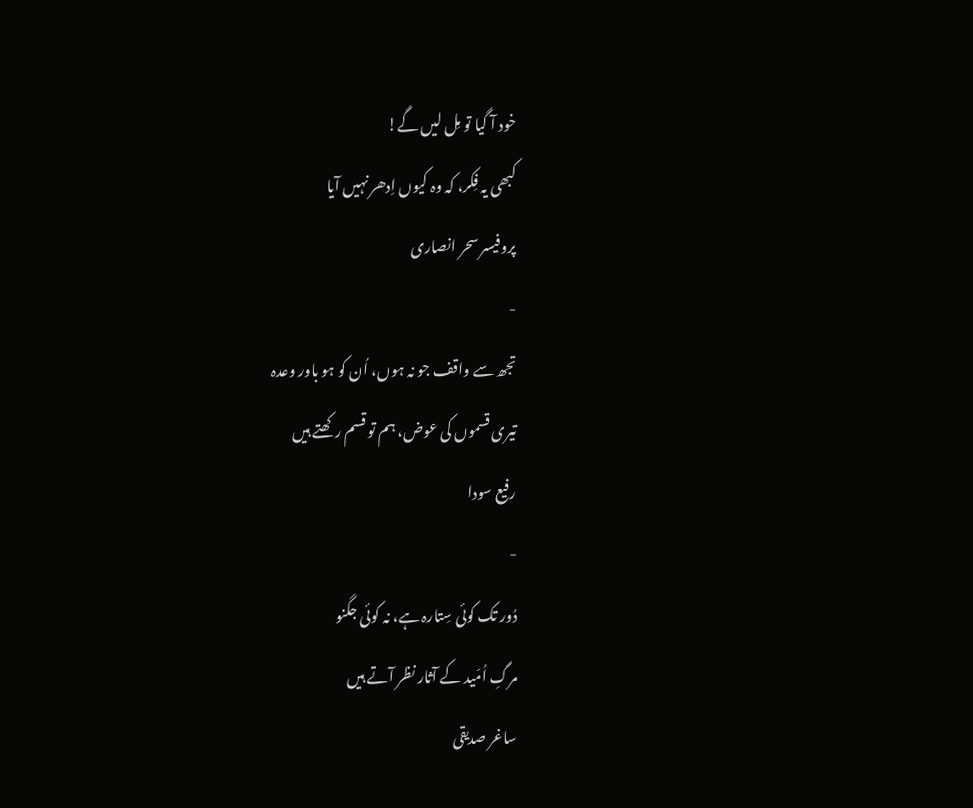خود آ گیا تو مِل لیں گے!
کبھی یہ فِکر، کہ وہ کیوں اِدھر نہیں آیا
پروفیسر سحر انصاری
-
تجھ سے واقف جو نہ ہوں، اُن کو ہو باور وعدہ
تیری قسموں کی عوض، ہم تو قسم رکھتے ہیں
رفیع سودا
-
دُور تک کوئی سِتارہ ہے، نہ کوئی جگنو
مرگِ اُمّید کے آثار نظر آتے ہیں
ساغر صدیقی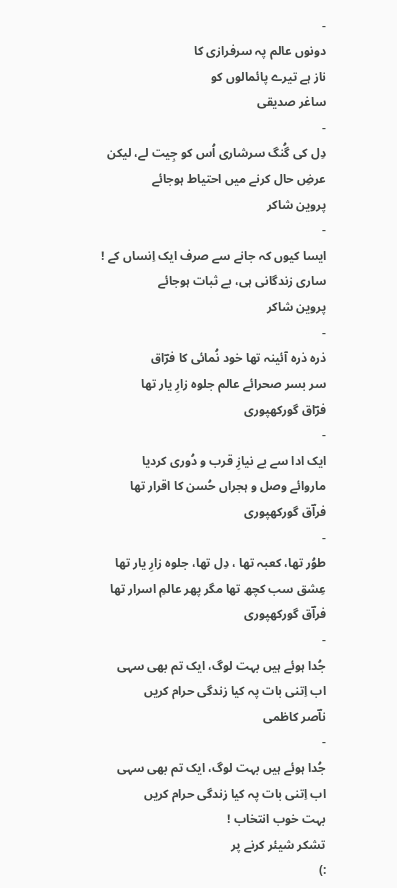-
دونوں عالم پہ سرفرازی کا
ناز ہے تیرے پائمالوں کو
ساغر صدیقی
-
دِل کی گُنگ سرشاری اُس کو جِیت لے، لیکن
عرضِ حال کرنے میں احتیاط ہوجائے
پروین شاکر
-
ایسا کیوں کہ جانے سے صرف ایک اِنساں کے !
ساری زندگانی ہی، بے ثبات ہوجائے
پروین شاکر
-
ذرہ ذرہ آئینہ تھا خود نُمائی کا فرؔاق
سر بسر صحرائے عالم جلوہ زارِ یار تھا
فرؔاق گورکھپوری
-
ایک ادا سے بے نیازِ قرب و دُوری کردیا
ماروائے وصل و ہجراں حُسن کا اقرار تھا
فراؔق گورکھپوری
-
طوُر تھا، کعبہ تھا ، دِل تھا، جلوہ زارِ یار تھا
عِشق سب کچھ تھا مگر پھر عالمِ اسرار تھا
فراؔق گورکھپوری
-
جُدا ہوئے ہیں بہت لوگ، ایک تم بھی سہی
اب اِتنی بات پہ کیا زندگی حرام کریں
ناؔصر کاظمی
-
جُدا ہوئے ہیں بہت لوگ، ایک تم بھی سہی
اب اِتنی بات پہ کیا زندگی حرام کریں
بہت خوب انتخاب !
تشکر شیئر کرنے پر
:)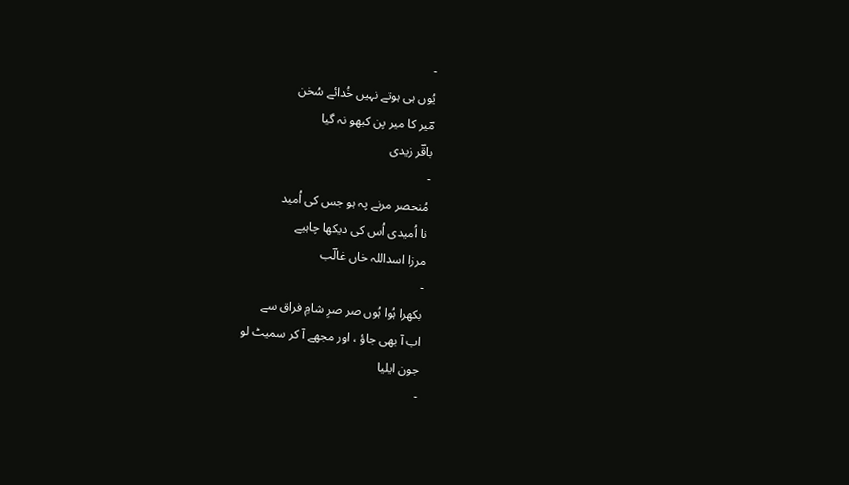-
یُوں ہی ہوتے نہیں خُدائے سُخن
مؔیر کا میر پن کبھو نہ گیا
باقؔر زیدی
-
مُنحصر مرنے پہ ہو جس کی اُمید
نا اُمیدی اُس کی دیکھا چاہیے
مرزا اسداللہ خاں غالؔب
-
بکھرا ہُوا ہُوں صر صرِ شامِ فراق سے
اب آ بھی جاؤ ، اور مجھے آ کر سمیٹ لو
جون ایلیا
-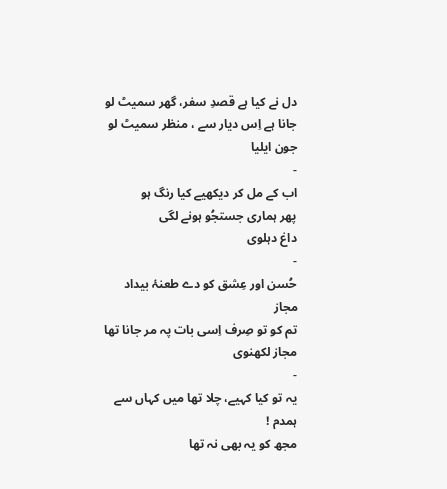دل نے کیا ہے قصدِ سفر، گھر سمیٹ لو
جانا ہے اِس دیار سے ، منظر سمیٹ لو
جون ایلیا
-
اب کے مل کر دیکھیے کیا رنگ ہو
پھر ہماری جستجُو ہونے لگی
داغ دہلوی
-
حُسن اور عِشق کو دے طعنۂ بیداد مجاز
تم کو تو صِرف اِسی بات پہ مر جانا تھا
مجاز لکھنوی
-
یہ تو کیا کہیے، چلا تھا میں کہاں سے ہمدم !
مجھ کو یہ بھی نہ تھا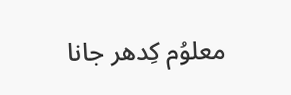معلوُم کِدھر جانا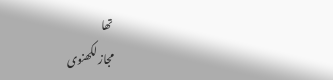تھا
مجاز لکھنوی